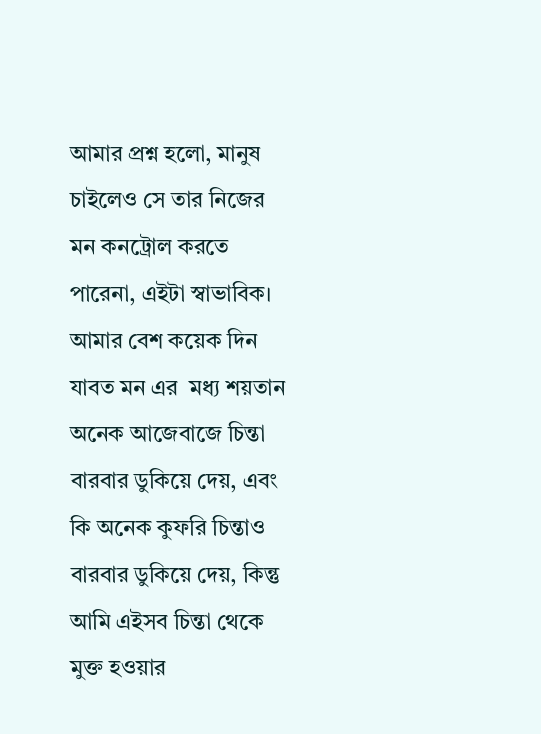আমার প্রশ্ন হলো, মানুষ চাইলেও সে তার নিজের  মন কনট্রোল করতে পারেনা, এইটা স্বাভাবিক।   আমার বেশ কয়েক দিন যাবত মন এর  মধ্য শয়তান অনেক আজেবাজে চিন্তা বারবার ডুকিয়ে দেয়, এবং কি অনেক কুফরি চিন্তাও বারবার ডুকিয়ে দেয়, কিন্তু আমি এইসব চিন্তা থেকে মুক্ত হওয়ার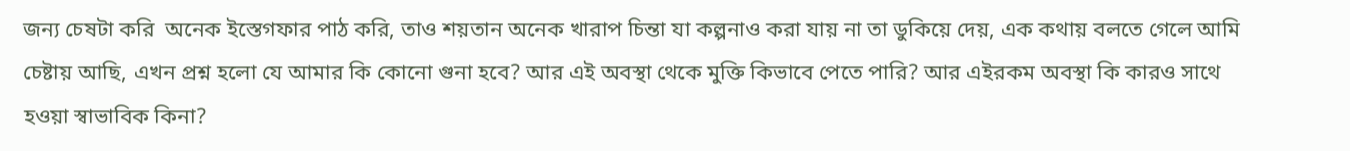জন্য চেষটা করি  অনেক ইস্তেগফার পাঠ করি, তাও শয়তান অনেক খারাপ চিন্তা যা কল্পনাও করা যায় না তা ডুকিয়ে দেয়, এক কথায় বলতে গেলে আমি চেষ্টায় আছি, এখন প্রশ্ন হলো যে আমার কি কোনো গুনা হবে? আর এই অবস্থা থেকে মুক্তি কিভাবে পেতে পারি? আর এইরকম অবস্থা কি কারও সাথে হওয়া স্বাভাবিক কিনা?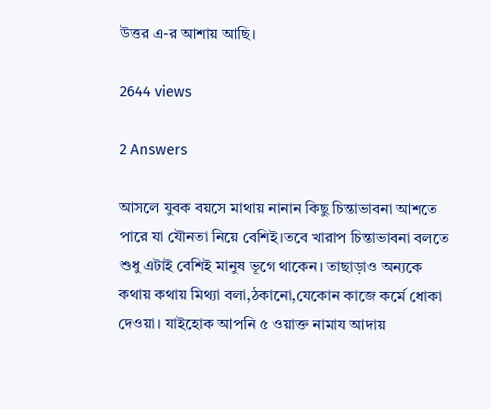উত্তর এ-র আশায় আছি।

2644 views

2 Answers

আসলে যুবক বয়সে মাথায় নানান কিছু চিন্তাভাবনা আশতে পারে যা যৌনতা নিয়ে বেশিই।তবে খারাপ চিন্তাভাবনা বলতে শুধু এটাই বেশিই মানুষ ভূগে থাকেন। তাছাড়াও অন্যকে কথায় কথায় মিথ্যা বলা,ঠকানো,যেকোন কাজে কর্মে ধোকা দেওয়া। যাইহোক আপনি ৫ ওয়াক্ত নামায আদায়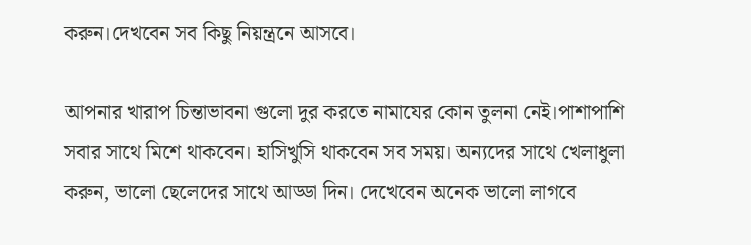করুন।দেখবেন সব কিছু নিয়ন্ত্রনে আসবে।

আপনার খারাপ চিন্তাভাবনা গুলো দুর করতে নামাযের কোন তুলনা নেই।পাশাপাশি সবার সাথে মিশে থাকবেন। হাসিখুসি থাকবেন সব সময়। অন্যদের সাথে খেলাধুলা করুন, ভালো ছেলেদের সাথে আড্ডা দিন। দেখেবেন অনেক ভালো লাগবে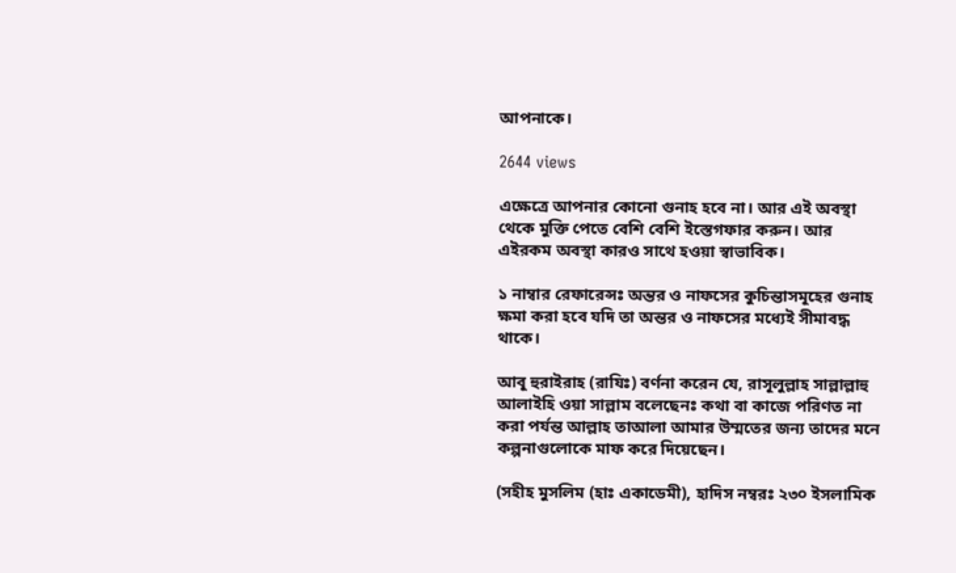আপনাকে।

2644 views

এক্ষেত্রে আপনার কোনো গুনাহ হবে না। আর এই অবস্থা থেকে মুক্তি পেতে বেশি বেশি ইস্তেগফার করুন। আর এইরকম অবস্থা কারও সাথে হওয়া স্বাভাবিক।

১ নাম্বার রেফারেন্সঃ অন্তর ও নাফসের কুচিন্তাসমূহের গুনাহ ক্ষমা করা হবে যদি তা অন্তর ও নাফসের মধ্যেই সীমাবদ্ধ থাকে।

আবূ হুরাইরাহ (রাযিঃ) বর্ণনা করেন যে, রাসূলুল্লাহ সাল্লাল্লাহু আলাইহি ওয়া সাল্লাম বলেছেনঃ কথা বা কাজে পরিণত না করা পর্যন্ত আল্লাহ তাআলা আমার উম্মতের জন্য তাদের মনে কল্পনাগুলোকে মাফ করে দিয়েছেন।

(সহীহ মুসলিম (হাঃ একাডেমী), হাদিস নম্বরঃ ২৩০ ইসলামিক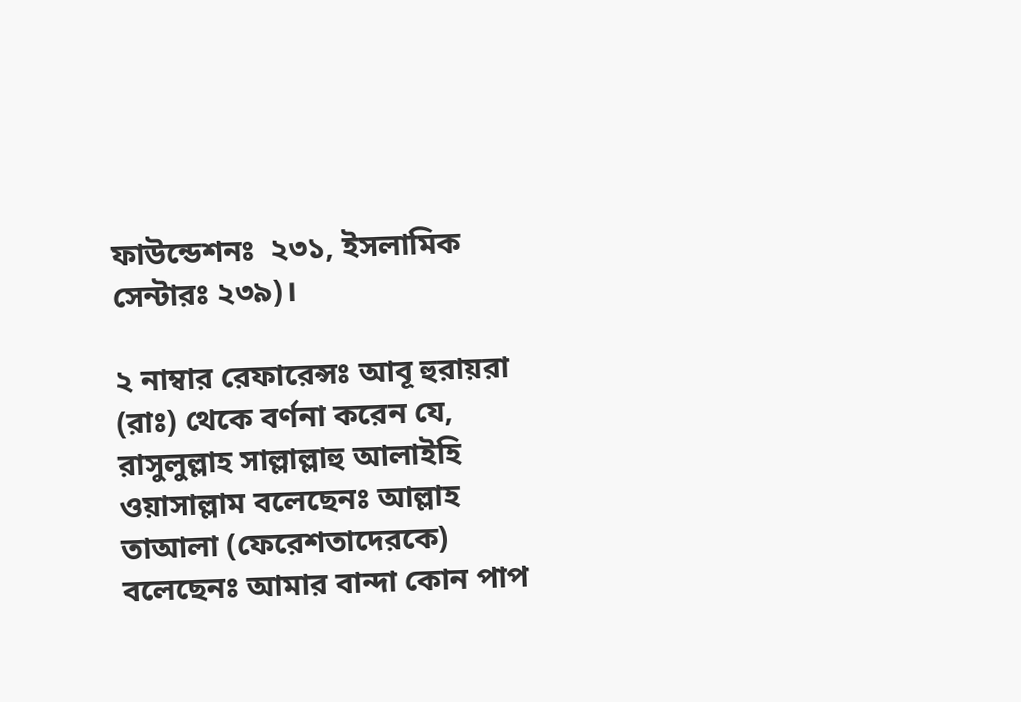ফাউন্ডেশনঃ  ২৩১, ইসলামিক সেন্টারঃ ২৩৯)।

২ নাম্বার রেফারেন্সঃ আবূ হুরায়রা (রাঃ) থেকে বর্ণনা করেন যে, রাসুলুল্লাহ সাল্লাল্লাহু আলাইহি ওয়াসাল্লাম বলেছেনঃ আল্লাহ তাআলা (ফেরেশতাদেরকে) বলেছেনঃ আমার বান্দা কোন পাপ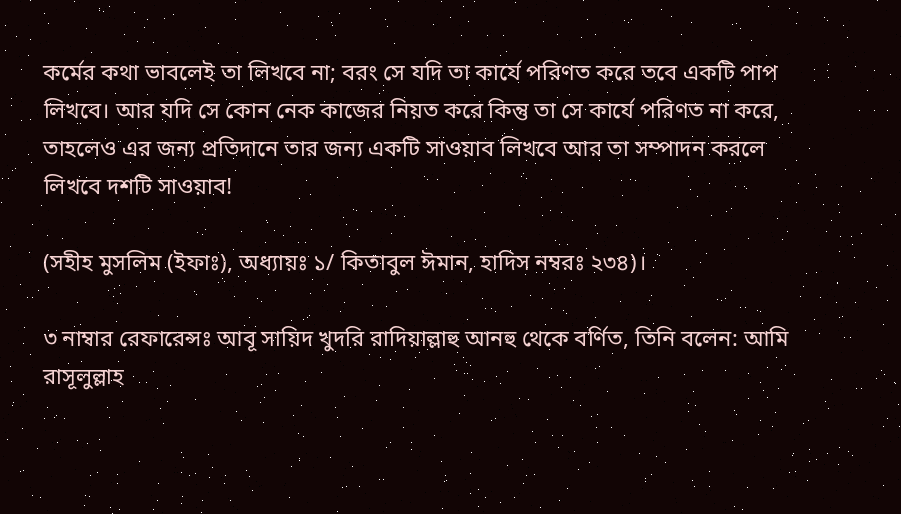কর্মের কথা ভাবলেই তা লিখবে না; বরং সে যদি তা কার্যে পরিণত করে তবে একটি পাপ লিখবে। আর যদি সে কোন নেক কাজের নিয়ত করে কিন্তু তা সে কার্যে পরিণত না করে, তাহলেও এর জন্য প্রতিদানে তার জন্য একটি সাওয়াব লিখবে আর তা সম্পাদন করলে লিখবে দশটি সাওয়াব!

(সহীহ মুসলিম (ইফাঃ), অধ্যায়ঃ ১/ কিতাবুল ঈমান, হাদিস নম্বরঃ ২৩৪)।

৩ নাম্বার রেফারেন্সঃ আবূ সায়িদ খুদরি রাদিয়াল্লাহু আনহু থেকে বর্ণিত, তিনি বলেন: আমি রাসূলুল্লাহ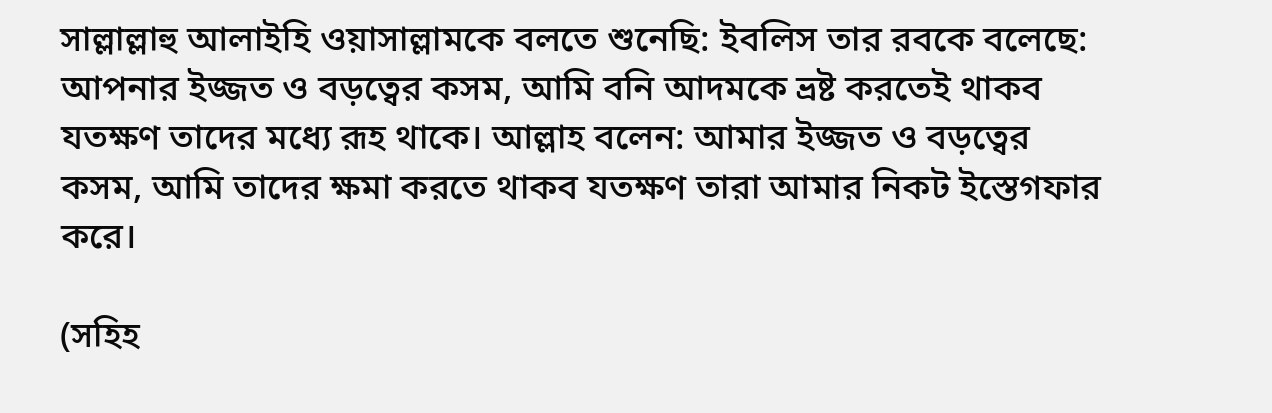সাল্লাল্লাহু আলাইহি ওয়াসাল্লামকে বলতে শুনেছি: ইবলিস তার রবকে বলেছে: আপনার ইজ্জত ও বড়ত্বের কসম, আমি বনি আদমকে ভ্রষ্ট করতেই থাকব যতক্ষণ তাদের মধ্যে রূহ থাকে। আল্লাহ বলেন: আমার ইজ্জত ও বড়ত্বের কসম, আমি তাদের ক্ষমা করতে থাকব যতক্ষণ তারা আমার নিকট ইস্তেগফার করে।

(সহিহ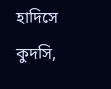হাদিসে কুদসি,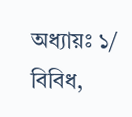অধ্যায়ঃ ১/ বিবিধ,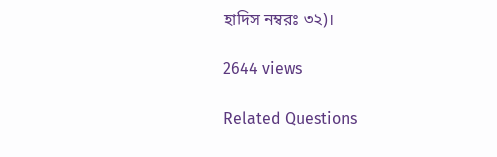হাদিস নম্বরঃ ৩২)।

2644 views

Related Questions